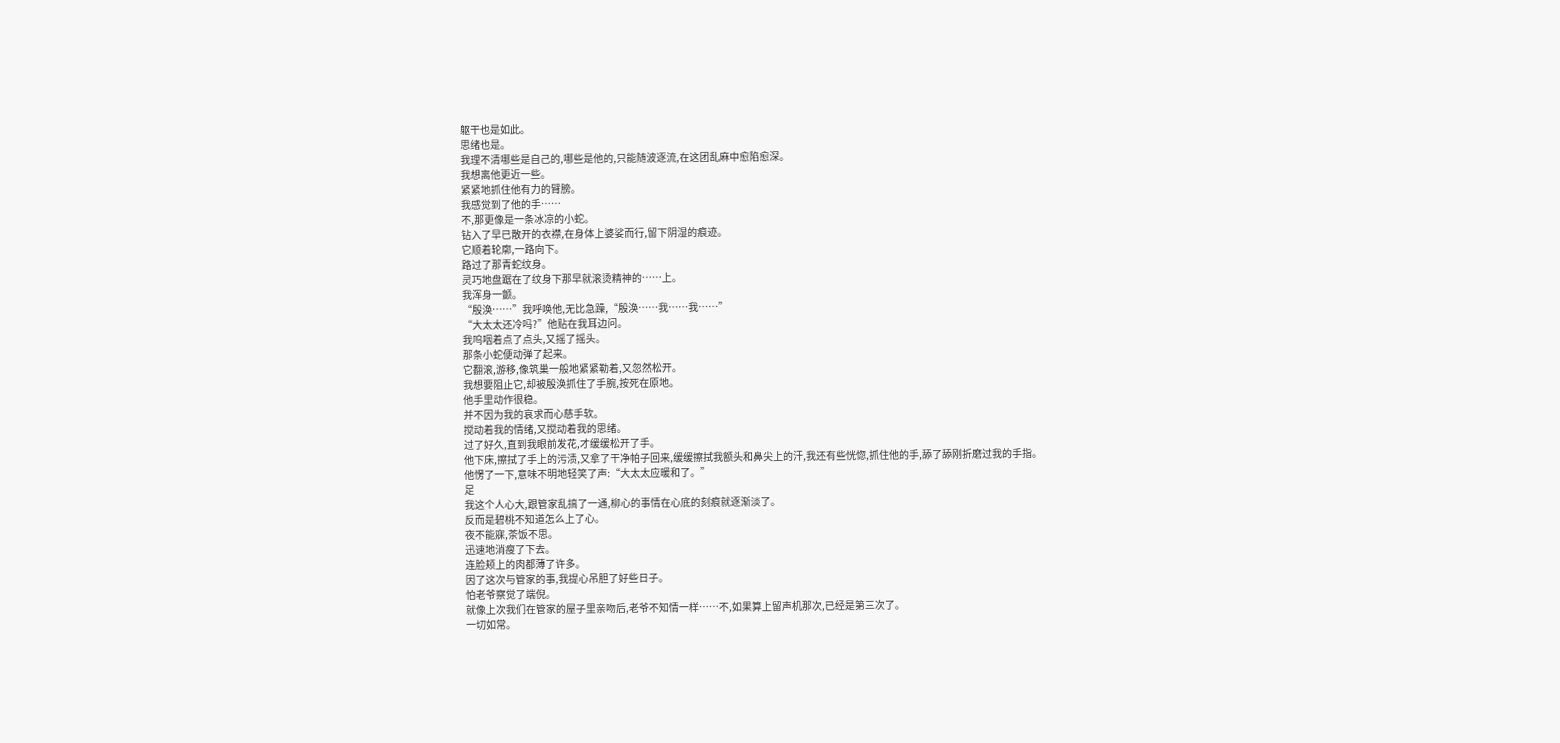躯干也是如此。
思绪也是。
我理不清哪些是自己的,哪些是他的,只能随波逐流,在这团乱麻中愈陷愈深。
我想离他更近一些。
紧紧地抓住他有力的臂膀。
我感觉到了他的手……
不,那更像是一条冰凉的小蛇。
钻入了早已散开的衣襟,在身体上婆娑而行,留下阴湿的痕迹。
它顺着轮廓,一路向下。
路过了那青蛇纹身。
灵巧地盘踞在了纹身下那早就滚烫精神的……上。
我浑身一颤。
“殷涣……”我呼唤他,无比急躁,“殷涣……我……我……”
“大太太还冷吗?”他贴在我耳边问。
我呜咽着点了点头,又摇了摇头。
那条小蛇便动弹了起来。
它翻滚,游移,像筑巢一般地紧紧勒着,又忽然松开。
我想要阻止它,却被殷涣抓住了手腕,按死在原地。
他手里动作很稳。
并不因为我的哀求而心慈手软。
搅动着我的情绪,又搅动着我的思绪。
过了好久,直到我眼前发花,才缓缓松开了手。
他下床,擦拭了手上的污渍,又拿了干净帕子回来,缓缓擦拭我额头和鼻尖上的汗,我还有些恍惚,抓住他的手,舔了舔刚折磨过我的手指。
他愣了一下,意味不明地轻笑了声:“大太太应暖和了。”
足
我这个人心大,跟管家乱搞了一通,柳心的事情在心底的刻痕就逐渐淡了。
反而是碧桃不知道怎么上了心。
夜不能寐,茶饭不思。
迅速地消瘦了下去。
连脸颊上的肉都薄了许多。
因了这次与管家的事,我提心吊胆了好些日子。
怕老爷察觉了端倪。
就像上次我们在管家的屋子里亲吻后,老爷不知情一样……不,如果算上留声机那次,已经是第三次了。
一切如常。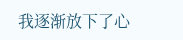我逐渐放下了心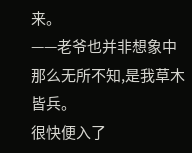来。
——老爷也并非想象中那么无所不知,是我草木皆兵。
很快便入了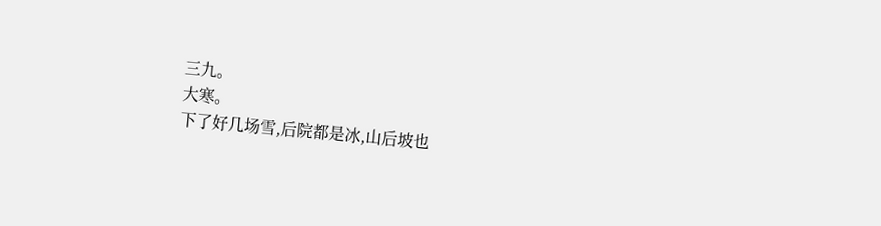三九。
大寒。
下了好几场雪,后院都是冰,山后坡也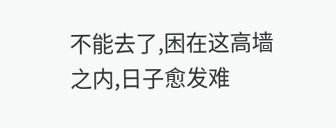不能去了,困在这高墙之内,日子愈发难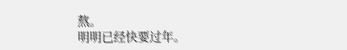熬。
明明已经快要过年。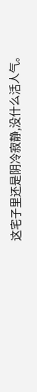这宅子里还是阴冷寂静,没什么活人气。